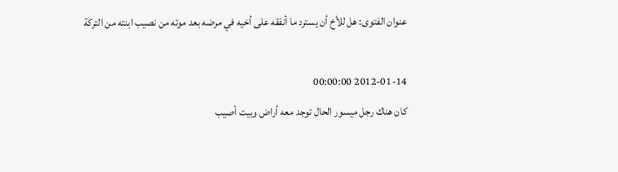عنوان الفتوى: هل للأخ أن يسترد ما أنفقه على أخيه في مرضه بعد موته من نصيب ابنته من التركة

2012-01-14 00:00:00
كان هناك رجل ميسور الحال توجد معه أراض وبيت أصيب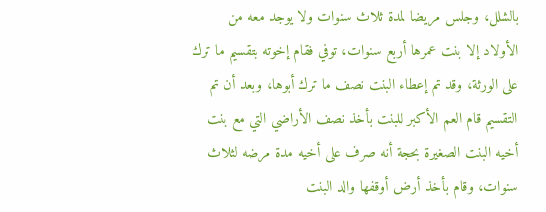بالشلل، وجلس مريضا لمدة ثلاث سنوات ولا يوجد معه من الأولاد إلا بنت عمرها أربع سنوات، توفي فقام إخوته بتقسيم ما ترك على الورثة، وقد تم إعطاء البنت نصف ما ترك أبوها، وبعد أن تم التقسيم قام العم الأكبر للبنت بأخذ نصف الأراضي التي مع بنت أخيه البنت الصغيرة بحجة أنه صرف على أخيه مدة مرضه لثلاث سنوات، وقام بأخذ أرض أوقفها والد البنت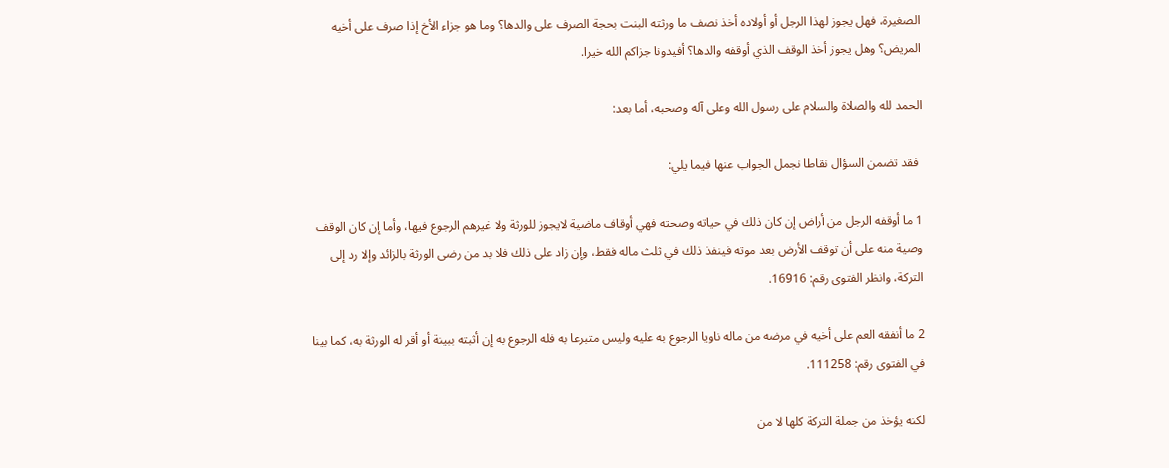الصغيرة، فهل يجوز لهذا الرجل أو أولاده أخذ نصف ما ورثته البنت بحجة الصرف على والدها؟ وما هو جزاء الأخ إذا صرف على أخيه المريض؟ وهل يجوز أخذ الوقف الذي أوقفه والدها؟ أفيدونا جزاكم الله خيرا.

الحمد لله والصلاة والسلام على رسول الله وعلى آله وصحبه، أما بعد:

 فقد تضمن السؤال نقاطا نجمل الجواب عنها فيما يلي:

1 ما أوقفه الرجل من أراض إن كان ذلك في حياته وصحته فهي أوقاف ماضية لايجوز للورثة ولا غيرهم الرجوع فيها، وأما إن كان الوقف وصية منه على أن توقف الأرض بعد موته فينفذ ذلك في ثلث ماله فقط، وإن زاد على ذلك فلا بد من رضى الورثة بالزائد وإلا رد إلى التركة، وانظر الفتوى رقم: 16916.

2 ما أنفقه العم على أخيه في مرضه من ماله ناويا الرجوع به عليه وليس متبرعا به فله الرجوع به إن أثبته ببينة أو أقر له الورثة به، كما بينا في الفتوى رقم: 111258.

لكنه يؤخذ من جملة التركة كلها لا من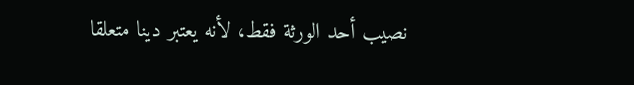نصيب أحد الورثة فقط، لأنه يعتبر دينا متعلقا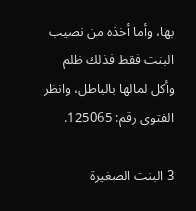بها، وأما أخذه من نصيب البنت فقط فذلك ظلم وأكل لمالها بالباطل، وانظر الفتوى رقم: 125065.

3 البنت الصغيرة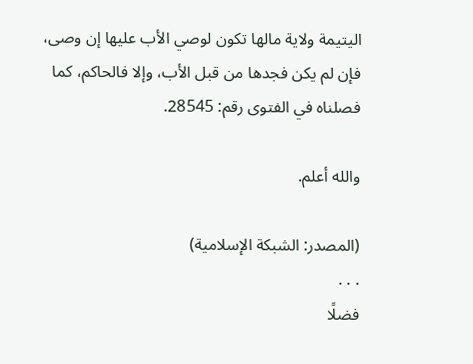اليتيمة ولاية مالها تكون لوصي الأب عليها إن وصى، فإن لم يكن فجدها من قبل الأب، وإلا فالحاكم، كما فصلناه في الفتوى رقم: 28545.

والله أعلم.

(المصدر: الشبكة الإسلامية)
. . .
فضلًا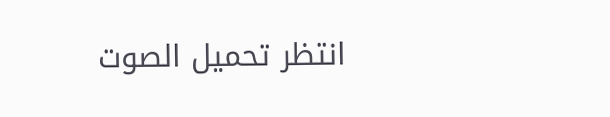انتظر تحميل الصوت